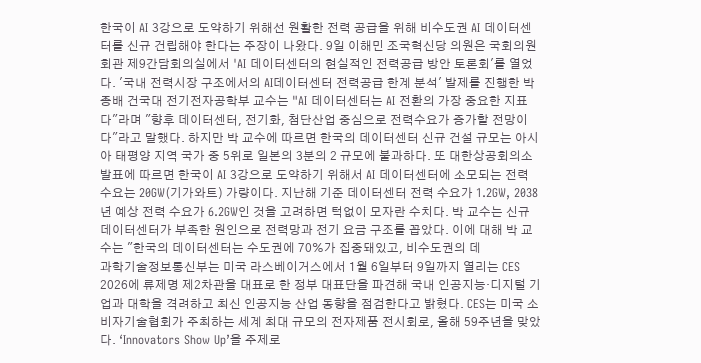한국이 AI 3강으로 도약하기 위해선 원활한 전력 공급을 위해 비수도권 AI 데이터센터를 신규 건립해야 한다는 주장이 나왔다. 9일 이해민 조국혁신당 의원은 국회의원회관 제9간담회의실에서 'AI 데이터센터의 현실적인 전력공급 방안 토론회'를 열었다. '국내 전력시장 구조에서의 AI데이터센터 전력공급 한계 분석' 발제를 진행한 박종배 건국대 전기전자공학부 교수는 "AI 데이터센터는 AI 전환의 가장 중요한 지표다"라며 "향후 데이터센터, 전기화, 첨단산업 중심으로 전력수요가 증가할 전망이다"라고 말했다. 하지만 박 교수에 따르면 한국의 데이터센터 신규 건설 규모는 아시아 태평양 지역 국가 중 5위로 일본의 3분의 2 규모에 불과하다. 또 대한상공회의소 발표에 따르면 한국이 AI 3강으로 도약하기 위해서 AI 데이터센터에 소모되는 전력 수요는 20GW(기가와트) 가량이다. 지난해 기준 데이터센터 전력 수요가 1.2GW, 2038년 예상 전력 수요가 6.2GW인 것을 고려하면 턱없이 모자란 수치다. 박 교수는 신규 데이터센터가 부족한 원인으로 전력망과 전기 요금 구조를 꼽았다. 이에 대해 박 교수는 "한국의 데이터센터는 수도권에 70%가 집중돼있고, 비수도권의 데
과학기술정보통신부는 미국 라스베이거스에서 1월 6일부터 9일까지 열리는 CES 2026에 류제명 제2차관을 대표로 한 정부 대표단을 파견해 국내 인공지능·디지털 기업과 대학을 격려하고 최신 인공지능 산업 동향을 점검한다고 밝혔다. CES는 미국 소비자기술협회가 주최하는 세계 최대 규모의 전자제품 전시회로, 올해 59주년을 맞았다. ‘Innovators Show Up’을 주제로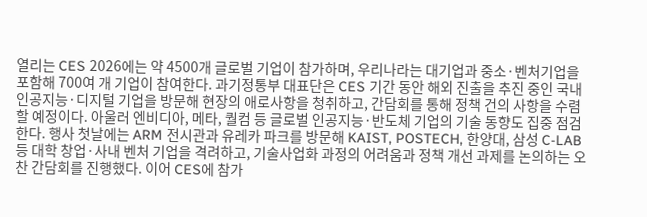열리는 CES 2026에는 약 4500개 글로벌 기업이 참가하며, 우리나라는 대기업과 중소·벤처기업을 포함해 700여 개 기업이 참여한다. 과기정통부 대표단은 CES 기간 동안 해외 진출을 추진 중인 국내 인공지능·디지털 기업을 방문해 현장의 애로사항을 청취하고, 간담회를 통해 정책 건의 사항을 수렴할 예정이다. 아울러 엔비디아, 메타, 퀄컴 등 글로벌 인공지능·반도체 기업의 기술 동향도 집중 점검한다. 행사 첫날에는 ARM 전시관과 유레카 파크를 방문해 KAIST, POSTECH, 한양대, 삼성 C-LAB 등 대학 창업·사내 벤처 기업을 격려하고, 기술사업화 과정의 어려움과 정책 개선 과제를 논의하는 오찬 간담회를 진행했다. 이어 CES에 참가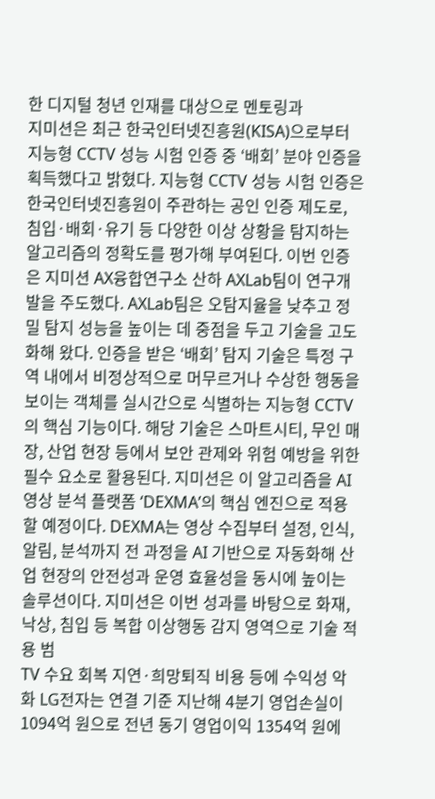한 디지털 청년 인재를 대상으로 멘토링과
지미션은 최근 한국인터넷진흥원(KISA)으로부터 지능형 CCTV 성능 시험 인증 중 ‘배회’ 분야 인증을 획득했다고 밝혔다. 지능형 CCTV 성능 시험 인증은 한국인터넷진흥원이 주관하는 공인 인증 제도로, 침입·배회·유기 등 다양한 이상 상황을 탐지하는 알고리즘의 정확도를 평가해 부여된다. 이번 인증은 지미션 AX융합연구소 산하 AXLab팀이 연구개발을 주도했다. AXLab팀은 오탐지율을 낮추고 정밀 탐지 성능을 높이는 데 중점을 두고 기술을 고도화해 왔다. 인증을 받은 ‘배회’ 탐지 기술은 특정 구역 내에서 비정상적으로 머무르거나 수상한 행동을 보이는 객체를 실시간으로 식별하는 지능형 CCTV의 핵심 기능이다. 해당 기술은 스마트시티, 무인 매장, 산업 현장 등에서 보안 관제와 위험 예방을 위한 필수 요소로 활용된다. 지미션은 이 알고리즘을 AI 영상 분석 플랫폼 ‘DEXMA’의 핵심 엔진으로 적용할 예정이다. DEXMA는 영상 수집부터 설정, 인식, 알림, 분석까지 전 과정을 AI 기반으로 자동화해 산업 현장의 안전성과 운영 효율성을 동시에 높이는 솔루션이다. 지미션은 이번 성과를 바탕으로 화재, 낙상, 침입 등 복합 이상행동 감지 영역으로 기술 적용 범
TV 수요 회복 지연·희망퇴직 비용 등에 수익성 악화 LG전자는 연결 기준 지난해 4분기 영업손실이 1094억 원으로 전년 동기 영업이익 1354억 원에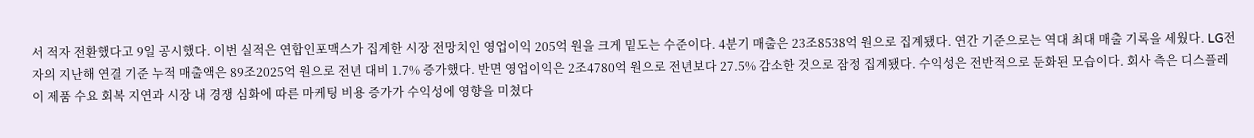서 적자 전환했다고 9일 공시했다. 이번 실적은 연합인포맥스가 집계한 시장 전망치인 영업이익 205억 원을 크게 밑도는 수준이다. 4분기 매출은 23조8538억 원으로 집계됐다. 연간 기준으로는 역대 최대 매출 기록을 세웠다. LG전자의 지난해 연결 기준 누적 매출액은 89조2025억 원으로 전년 대비 1.7% 증가했다. 반면 영업이익은 2조4780억 원으로 전년보다 27.5% 감소한 것으로 잠정 집계됐다. 수익성은 전반적으로 둔화된 모습이다. 회사 측은 디스플레이 제품 수요 회복 지연과 시장 내 경쟁 심화에 따른 마케팅 비용 증가가 수익성에 영향을 미쳤다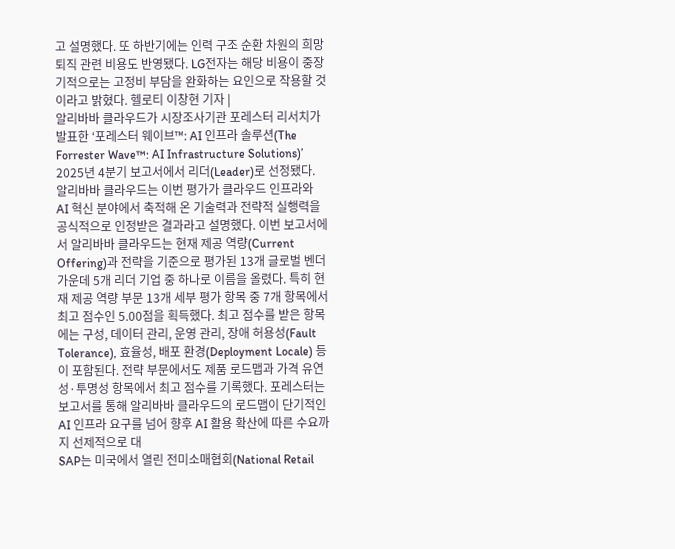고 설명했다. 또 하반기에는 인력 구조 순환 차원의 희망퇴직 관련 비용도 반영됐다. LG전자는 해당 비용이 중장기적으로는 고정비 부담을 완화하는 요인으로 작용할 것이라고 밝혔다. 헬로티 이창현 기자 |
알리바바 클라우드가 시장조사기관 포레스터 리서치가 발표한 ‘포레스터 웨이브™: AI 인프라 솔루션(The Forrester Wave™: AI Infrastructure Solutions)’ 2025년 4분기 보고서에서 리더(Leader)로 선정됐다. 알리바바 클라우드는 이번 평가가 클라우드 인프라와 AI 혁신 분야에서 축적해 온 기술력과 전략적 실행력을 공식적으로 인정받은 결과라고 설명했다. 이번 보고서에서 알리바바 클라우드는 현재 제공 역량(Current Offering)과 전략을 기준으로 평가된 13개 글로벌 벤더 가운데 5개 리더 기업 중 하나로 이름을 올렸다. 특히 현재 제공 역량 부문 13개 세부 평가 항목 중 7개 항목에서 최고 점수인 5.00점을 획득했다. 최고 점수를 받은 항목에는 구성, 데이터 관리, 운영 관리, 장애 허용성(Fault Tolerance), 효율성, 배포 환경(Deployment Locale) 등이 포함된다. 전략 부문에서도 제품 로드맵과 가격 유연성·투명성 항목에서 최고 점수를 기록했다. 포레스터는 보고서를 통해 알리바바 클라우드의 로드맵이 단기적인 AI 인프라 요구를 넘어 향후 AI 활용 확산에 따른 수요까지 선제적으로 대
SAP는 미국에서 열린 전미소매협회(National Retail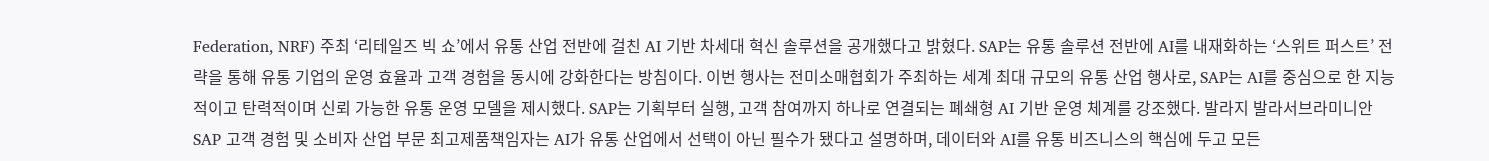Federation, NRF) 주최 ‘리테일즈 빅 쇼’에서 유통 산업 전반에 걸친 AI 기반 차세대 혁신 솔루션을 공개했다고 밝혔다. SAP는 유통 솔루션 전반에 AI를 내재화하는 ‘스위트 퍼스트’ 전략을 통해 유통 기업의 운영 효율과 고객 경험을 동시에 강화한다는 방침이다. 이번 행사는 전미소매협회가 주최하는 세계 최대 규모의 유통 산업 행사로, SAP는 AI를 중심으로 한 지능적이고 탄력적이며 신뢰 가능한 유통 운영 모델을 제시했다. SAP는 기획부터 실행, 고객 참여까지 하나로 연결되는 폐쇄형 AI 기반 운영 체계를 강조했다. 발라지 발라서브라미니안 SAP 고객 경험 및 소비자 산업 부문 최고제품책임자는 AI가 유통 산업에서 선택이 아닌 필수가 됐다고 설명하며, 데이터와 AI를 유통 비즈니스의 핵심에 두고 모든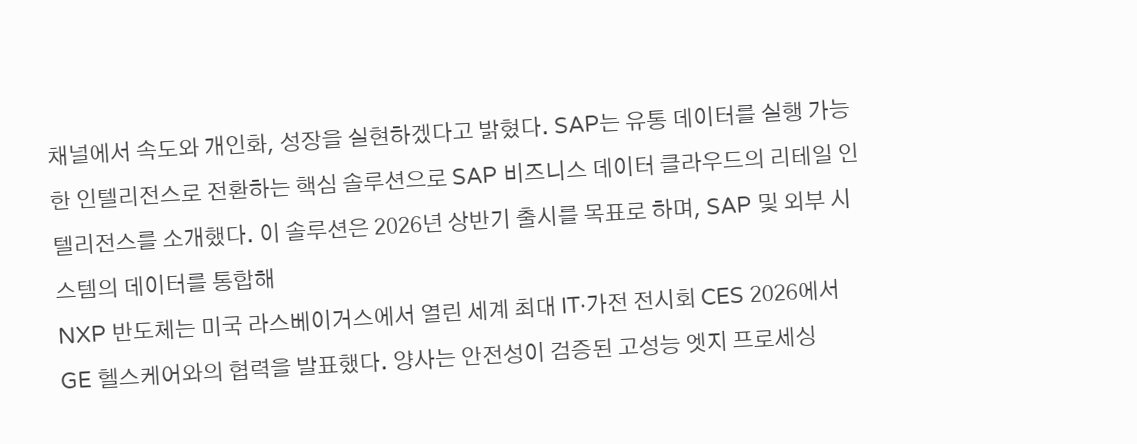채널에서 속도와 개인화, 성장을 실현하겠다고 밝혔다. SAP는 유통 데이터를 실행 가능한 인텔리전스로 전환하는 핵심 솔루션으로 SAP 비즈니스 데이터 클라우드의 리테일 인텔리전스를 소개했다. 이 솔루션은 2026년 상반기 출시를 목표로 하며, SAP 및 외부 시스템의 데이터를 통합해
NXP 반도체는 미국 라스베이거스에서 열린 세계 최대 IT·가전 전시회 CES 2026에서 GE 헬스케어와의 협력을 발표했다. 양사는 안전성이 검증된 고성능 엣지 프로세싱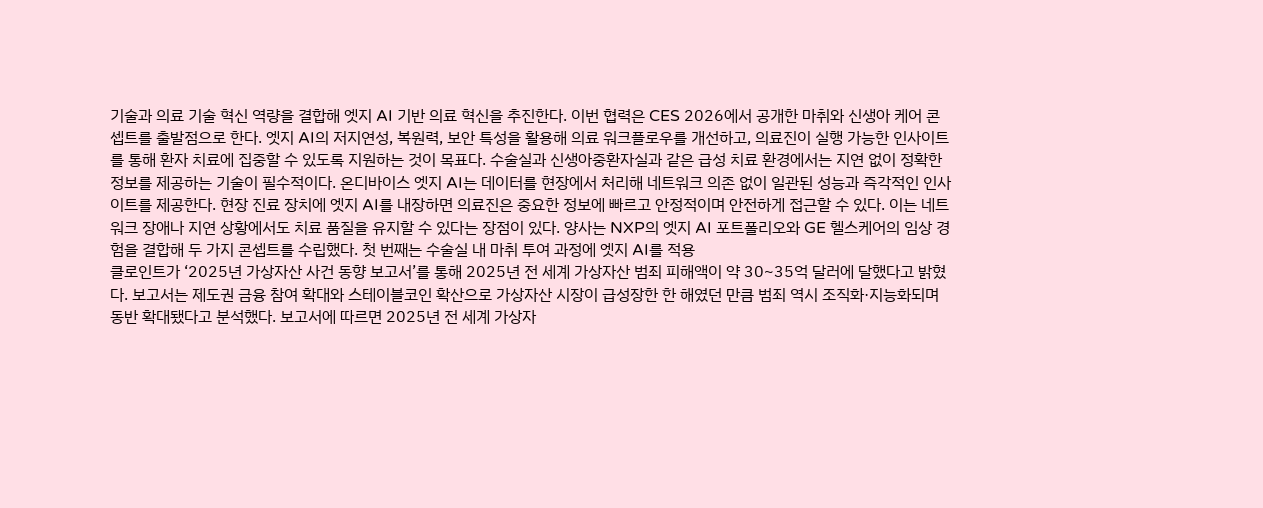기술과 의료 기술 혁신 역량을 결합해 엣지 AI 기반 의료 혁신을 추진한다. 이번 협력은 CES 2026에서 공개한 마취와 신생아 케어 콘셉트를 출발점으로 한다. 엣지 AI의 저지연성, 복원력, 보안 특성을 활용해 의료 워크플로우를 개선하고, 의료진이 실행 가능한 인사이트를 통해 환자 치료에 집중할 수 있도록 지원하는 것이 목표다. 수술실과 신생아중환자실과 같은 급성 치료 환경에서는 지연 없이 정확한 정보를 제공하는 기술이 필수적이다. 온디바이스 엣지 AI는 데이터를 현장에서 처리해 네트워크 의존 없이 일관된 성능과 즉각적인 인사이트를 제공한다. 현장 진료 장치에 엣지 AI를 내장하면 의료진은 중요한 정보에 빠르고 안정적이며 안전하게 접근할 수 있다. 이는 네트워크 장애나 지연 상황에서도 치료 품질을 유지할 수 있다는 장점이 있다. 양사는 NXP의 엣지 AI 포트폴리오와 GE 헬스케어의 임상 경험을 결합해 두 가지 콘셉트를 수립했다. 첫 번째는 수술실 내 마취 투여 과정에 엣지 AI를 적용
클로인트가 ‘2025년 가상자산 사건 동향 보고서’를 통해 2025년 전 세계 가상자산 범죄 피해액이 약 30~35억 달러에 달했다고 밝혔다. 보고서는 제도권 금융 참여 확대와 스테이블코인 확산으로 가상자산 시장이 급성장한 한 해였던 만큼 범죄 역시 조직화·지능화되며 동반 확대됐다고 분석했다. 보고서에 따르면 2025년 전 세계 가상자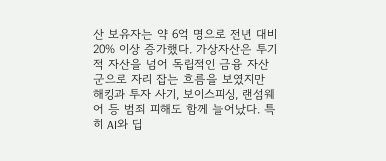산 보유자는 약 6억 명으로 전년 대비 20% 이상 증가했다. 가상자산은 투기적 자산을 넘어 독립적인 금융 자산군으로 자리 잡는 흐름을 보였지만 해킹과 투자 사기, 보이스피싱, 랜섬웨어 등 범죄 피해도 함께 늘어났다. 특히 AI와 딥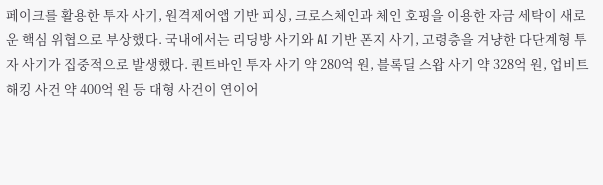페이크를 활용한 투자 사기, 원격제어앱 기반 피싱, 크로스체인과 체인 호핑을 이용한 자금 세탁이 새로운 핵심 위협으로 부상했다. 국내에서는 리딩방 사기와 AI 기반 폰지 사기, 고령층을 겨냥한 다단계형 투자 사기가 집중적으로 발생했다. 퀀트바인 투자 사기 약 280억 원, 블록딜 스왑 사기 약 328억 원, 업비트 해킹 사건 약 400억 원 등 대형 사건이 연이어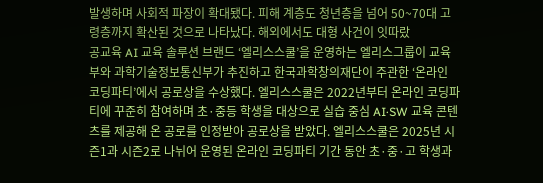발생하며 사회적 파장이 확대됐다. 피해 계층도 청년층을 넘어 50~70대 고령층까지 확산된 것으로 나타났다. 해외에서도 대형 사건이 잇따랐
공교육 AI 교육 솔루션 브랜드 ‘엘리스스쿨’을 운영하는 엘리스그룹이 교육부와 과학기술정보통신부가 추진하고 한국과학창의재단이 주관한 ‘온라인 코딩파티’에서 공로상을 수상했다. 엘리스스쿨은 2022년부터 온라인 코딩파티에 꾸준히 참여하며 초·중등 학생을 대상으로 실습 중심 AI·SW 교육 콘텐츠를 제공해 온 공로를 인정받아 공로상을 받았다. 엘리스스쿨은 2025년 시즌1과 시즌2로 나뉘어 운영된 온라인 코딩파티 기간 동안 초·중·고 학생과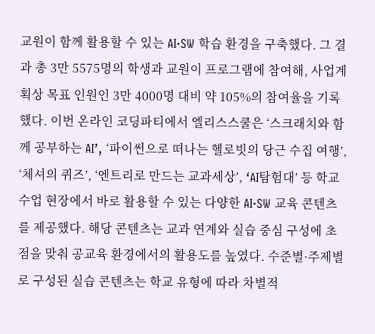교원이 함께 활용할 수 있는 AI·SW 학습 환경을 구축했다. 그 결과 총 3만 5575명의 학생과 교원이 프로그램에 참여해, 사업계획상 목표 인원인 3만 4000명 대비 약 105%의 참여율을 기록했다. 이번 온라인 코딩파티에서 엘리스스쿨은 ‘스크래치와 함께 공부하는 AI’, ‘파이썬으로 떠나는 헬로빗의 당근 수집 여행’, ‘체셔의 퀴즈’, ‘엔트리로 만드는 교과세상’, ‘AI탐험대’ 등 학교 수업 현장에서 바로 활용할 수 있는 다양한 AI·SW 교육 콘텐츠를 제공했다. 해당 콘텐츠는 교과 연계와 실습 중심 구성에 초점을 맞춰 공교육 환경에서의 활용도를 높였다. 수준별·주제별로 구성된 실습 콘텐츠는 학교 유형에 따라 차별적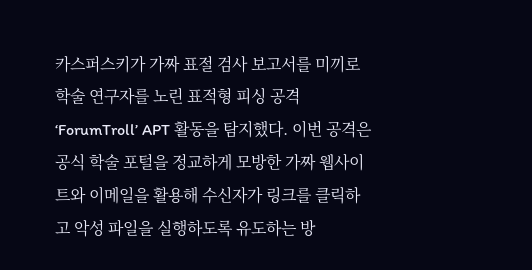카스퍼스키가 가짜 표절 검사 보고서를 미끼로 학술 연구자를 노린 표적형 피싱 공격 ‘ForumTroll’ APT 활동을 탐지했다. 이번 공격은 공식 학술 포털을 정교하게 모방한 가짜 웹사이트와 이메일을 활용해 수신자가 링크를 클릭하고 악성 파일을 실행하도록 유도하는 방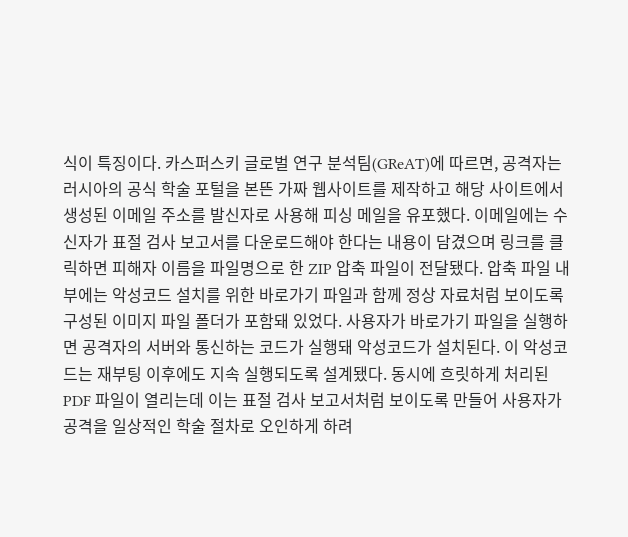식이 특징이다. 카스퍼스키 글로벌 연구 분석팀(GReAT)에 따르면, 공격자는 러시아의 공식 학술 포털을 본뜬 가짜 웹사이트를 제작하고 해당 사이트에서 생성된 이메일 주소를 발신자로 사용해 피싱 메일을 유포했다. 이메일에는 수신자가 표절 검사 보고서를 다운로드해야 한다는 내용이 담겼으며 링크를 클릭하면 피해자 이름을 파일명으로 한 ZIP 압축 파일이 전달됐다. 압축 파일 내부에는 악성코드 설치를 위한 바로가기 파일과 함께 정상 자료처럼 보이도록 구성된 이미지 파일 폴더가 포함돼 있었다. 사용자가 바로가기 파일을 실행하면 공격자의 서버와 통신하는 코드가 실행돼 악성코드가 설치된다. 이 악성코드는 재부팅 이후에도 지속 실행되도록 설계됐다. 동시에 흐릿하게 처리된 PDF 파일이 열리는데 이는 표절 검사 보고서처럼 보이도록 만들어 사용자가 공격을 일상적인 학술 절차로 오인하게 하려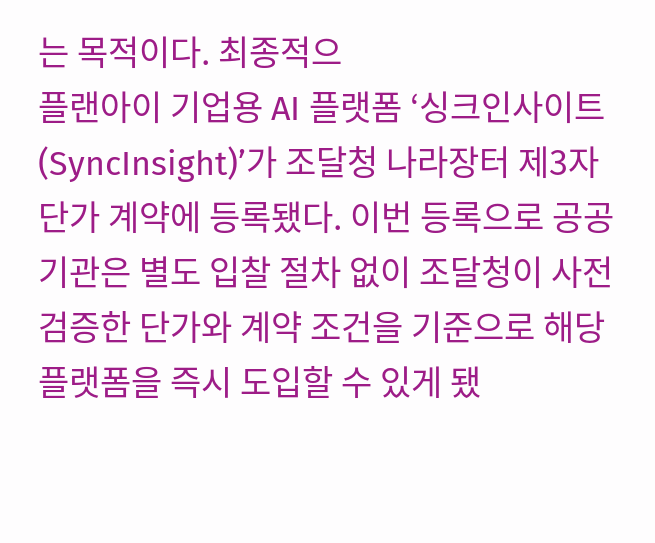는 목적이다. 최종적으
플랜아이 기업용 AI 플랫폼 ‘싱크인사이트(SyncInsight)’가 조달청 나라장터 제3자 단가 계약에 등록됐다. 이번 등록으로 공공기관은 별도 입찰 절차 없이 조달청이 사전 검증한 단가와 계약 조건을 기준으로 해당 플랫폼을 즉시 도입할 수 있게 됐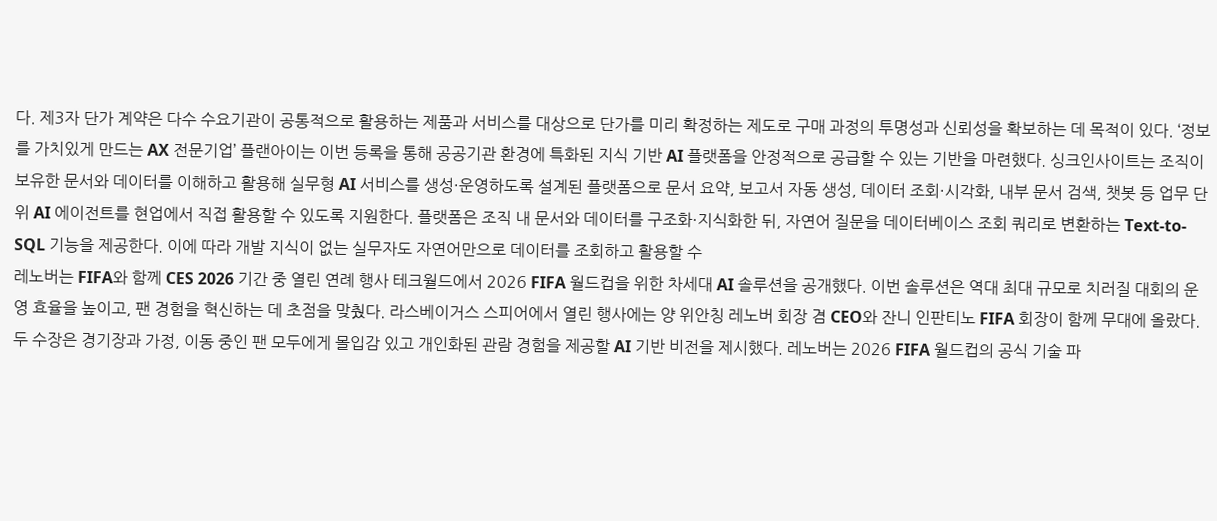다. 제3자 단가 계약은 다수 수요기관이 공통적으로 활용하는 제품과 서비스를 대상으로 단가를 미리 확정하는 제도로 구매 과정의 투명성과 신뢰성을 확보하는 데 목적이 있다. ‘정보를 가치있게 만드는 AX 전문기업’ 플랜아이는 이번 등록을 통해 공공기관 환경에 특화된 지식 기반 AI 플랫폼을 안정적으로 공급할 수 있는 기반을 마련했다. 싱크인사이트는 조직이 보유한 문서와 데이터를 이해하고 활용해 실무형 AI 서비스를 생성·운영하도록 설계된 플랫폼으로 문서 요약, 보고서 자동 생성, 데이터 조회·시각화, 내부 문서 검색, 챗봇 등 업무 단위 AI 에이전트를 현업에서 직접 활용할 수 있도록 지원한다. 플랫폼은 조직 내 문서와 데이터를 구조화·지식화한 뒤, 자연어 질문을 데이터베이스 조회 쿼리로 변환하는 Text-to-SQL 기능을 제공한다. 이에 따라 개발 지식이 없는 실무자도 자연어만으로 데이터를 조회하고 활용할 수
레노버는 FIFA와 함께 CES 2026 기간 중 열린 연례 행사 테크월드에서 2026 FIFA 월드컵을 위한 차세대 AI 솔루션을 공개했다. 이번 솔루션은 역대 최대 규모로 치러질 대회의 운영 효율을 높이고, 팬 경험을 혁신하는 데 초점을 맞췄다. 라스베이거스 스피어에서 열린 행사에는 양 위안칭 레노버 회장 겸 CEO와 잔니 인판티노 FIFA 회장이 함께 무대에 올랐다. 두 수장은 경기장과 가정, 이동 중인 팬 모두에게 몰입감 있고 개인화된 관람 경험을 제공할 AI 기반 비전을 제시했다. 레노버는 2026 FIFA 월드컵의 공식 기술 파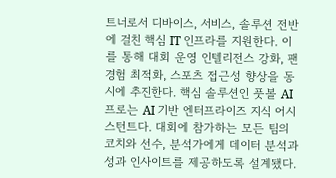트너로서 디바이스, 서비스, 솔루션 전반에 걸친 핵심 IT 인프라를 지원한다. 이를 통해 대회 운영 인텔리전스 강화, 팬 경험 최적화, 스포츠 접근성 향상을 동시에 추진한다. 핵심 솔루션인 풋볼 AI 프로는 AI 기반 엔터프라이즈 지식 어시스턴트다. 대회에 참가하는 모든 팀의 코치와 선수, 분석가에게 데이터 분석과 성과 인사이트를 제공하도록 설계됐다.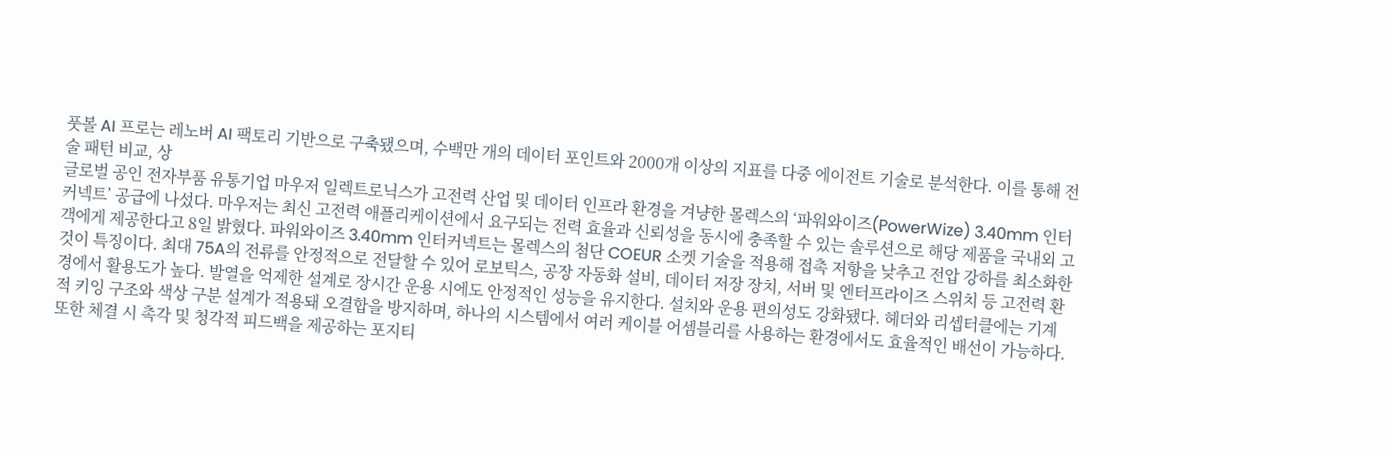풋볼 AI 프로는 레노버 AI 팩토리 기반으로 구축됐으며, 수백만 개의 데이터 포인트와 2000개 이상의 지표를 다중 에이전트 기술로 분석한다. 이를 통해 전술 패턴 비교, 상
글로벌 공인 전자부품 유통기업 마우저 일렉트로닉스가 고전력 산업 및 데이터 인프라 환경을 겨냥한 몰렉스의 ‘파워와이즈(PowerWize) 3.40mm 인터커넥트’ 공급에 나섰다. 마우저는 최신 고전력 애플리케이션에서 요구되는 전력 효율과 신뢰성을 동시에 충족할 수 있는 솔루션으로 해당 제품을 국내외 고객에게 제공한다고 8일 밝혔다. 파워와이즈 3.40mm 인터커넥트는 몰렉스의 첨단 COEUR 소켓 기술을 적용해 접촉 저항을 낮추고 전압 강하를 최소화한 것이 특징이다. 최대 75A의 전류를 안정적으로 전달할 수 있어 로보틱스, 공장 자동화 설비, 데이터 저장 장치, 서버 및 엔터프라이즈 스위치 등 고전력 환경에서 활용도가 높다. 발열을 억제한 설계로 장시간 운용 시에도 안정적인 성능을 유지한다. 설치와 운용 편의성도 강화됐다. 헤더와 리셉터클에는 기계적 키잉 구조와 색상 구분 설계가 적용돼 오결합을 방지하며, 하나의 시스템에서 여러 케이블 어셈블리를 사용하는 환경에서도 효율적인 배선이 가능하다. 또한 체결 시 촉각 및 청각적 피드백을 제공하는 포지티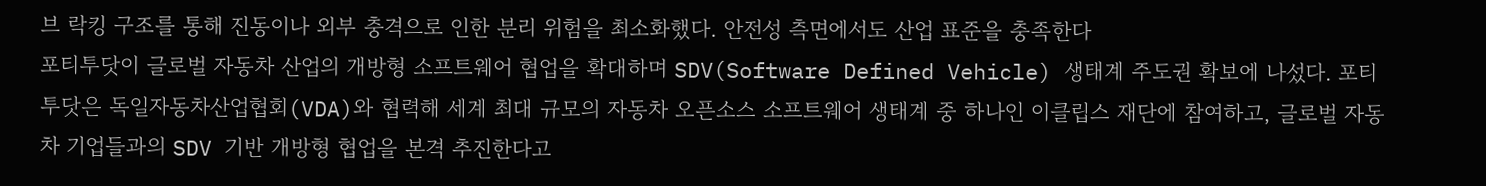브 락킹 구조를 통해 진동이나 외부 충격으로 인한 분리 위험을 최소화했다. 안전성 측면에서도 산업 표준을 충족한다
포티투닷이 글로벌 자동차 산업의 개방형 소프트웨어 협업을 확대하며 SDV(Software Defined Vehicle) 생태계 주도권 확보에 나섰다. 포티투닷은 독일자동차산업협회(VDA)와 협력해 세계 최대 규모의 자동차 오픈소스 소프트웨어 생태계 중 하나인 이클립스 재단에 참여하고, 글로벌 자동차 기업들과의 SDV 기반 개방형 협업을 본격 추진한다고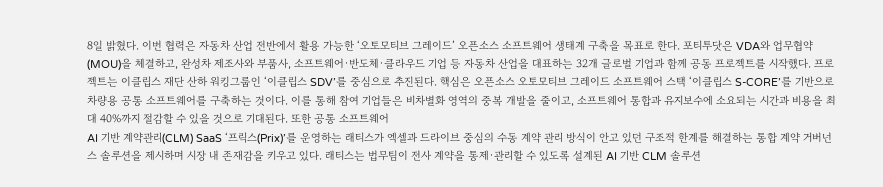8일 밝혔다. 이번 협력은 자동차 산업 전반에서 활용 가능한 ‘오토모티브 그레이드’ 오픈소스 소프트웨어 생태계 구축을 목표로 한다. 포티투닷은 VDA와 업무협약(MOU)을 체결하고, 완성차 제조사와 부품사, 소프트웨어·반도체·클라우드 기업 등 자동차 산업을 대표하는 32개 글로벌 기업과 함께 공동 프로젝트를 시작했다. 프로젝트는 이클립스 재단 산하 워킹그룹인 ‘이클립스 SDV’를 중심으로 추진된다. 핵심은 오픈소스 오토모티브 그레이드 소프트웨어 스택 ‘이클립스 S-CORE’를 기반으로 차량용 공통 소프트웨어를 구축하는 것이다. 이를 통해 참여 기업들은 비차별화 영역의 중복 개발을 줄이고, 소프트웨어 통합과 유지보수에 소요되는 시간과 비용을 최대 40%까지 절감할 수 있을 것으로 기대된다. 또한 공통 소프트웨어
AI 기반 계약관리(CLM) SaaS ‘프릭스(Prix)’를 운영하는 래티스가 엑셀과 드라이브 중심의 수동 계약 관리 방식이 안고 있던 구조적 한계를 해결하는 통합 계약 거버넌스 솔루션을 제시하며 시장 내 존재감을 키우고 있다. 래티스는 법무팀이 전사 계약을 통제·관리할 수 있도록 설계된 AI 기반 CLM 솔루션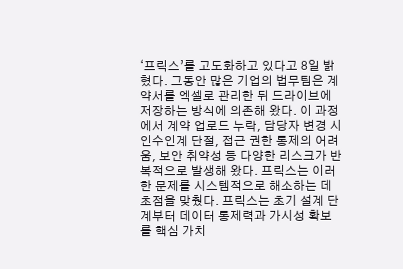‘프릭스’를 고도화하고 있다고 8일 밝혔다. 그동안 많은 기업의 법무팀은 계약서를 엑셀로 관리한 뒤 드라이브에 저장하는 방식에 의존해 왔다. 이 과정에서 계약 업로드 누락, 담당자 변경 시 인수인계 단절, 접근 권한 통제의 어려움, 보안 취약성 등 다양한 리스크가 반복적으로 발생해 왔다. 프릭스는 이러한 문제를 시스템적으로 해소하는 데 초점을 맞췄다. 프릭스는 초기 설계 단계부터 데이터 통제력과 가시성 확보를 핵심 가치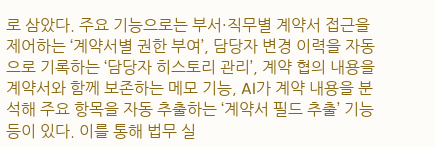로 삼았다. 주요 기능으로는 부서·직무별 계약서 접근을 제어하는 ‘계약서별 권한 부여’, 담당자 변경 이력을 자동으로 기록하는 ‘담당자 히스토리 관리’, 계약 협의 내용을 계약서와 함께 보존하는 메모 기능, AI가 계약 내용을 분석해 주요 항목을 자동 추출하는 ‘계약서 필드 추출’ 기능 등이 있다. 이를 통해 법무 실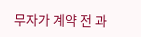무자가 계약 전 과